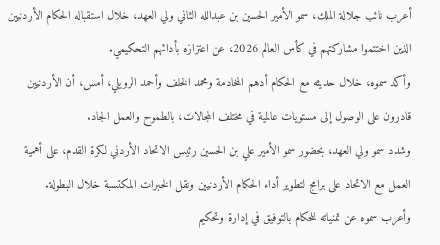أعرب نائب جلالة الملك، سمو الأمير الحسين بن عبدالله الثاني ولي العهد، خلال استقباله الحكام الأردنيين الذين اختتموا مشاركتهم في كأس العالم 2026، عن اعتزازه بأدائهم التحكيمي.
وأكد سموه، خلال حديثه مع الحكام أدهم المخادمة ومحمد الخلف وأحمد الرويلي، أمس، أن الأردنيين قادرون على الوصول إلى مستويات عالمية في مختلف المجالات، بالطموح والعمل الجاد.
وشدد سمو ولي العهد، بحضور سمو الأمير علي بن الحسين رئيس الاتحاد الأردني لكرة القدم، على أهمية العمل مع الاتحاد على برامج لتطوير أداء الحكام الأردنيين ونقل الخبرات المكتسبة خلال البطولة.
وأعرب سموه عن تمنياته للحكام بالتوفيق في إدارة وتحكيم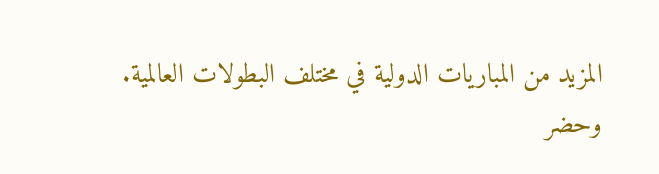المزيد من المباريات الدولية في مختلف البطولات العالمية.
وحضر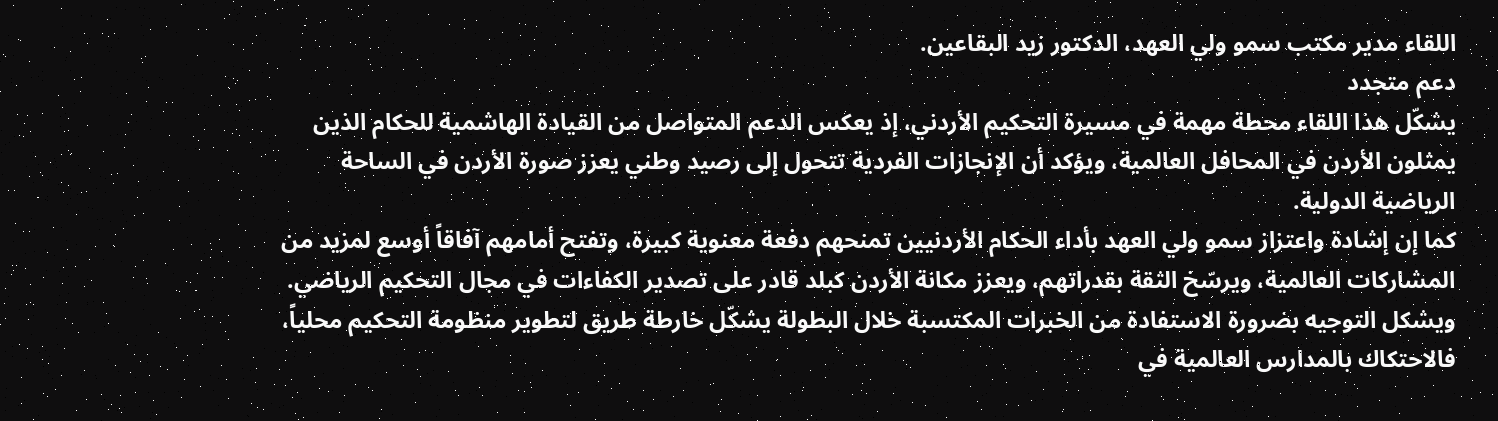اللقاء مدير مكتب سمو ولي العهد، الدكتور زيد البقاعين.
دعم متجدد
يشكّل هذا اللقاء محطة مهمة في مسيرة التحكيم الأردني، إذ يعكس الدعم المتواصل من القيادة الهاشمية للحكام الذين يمثلون الأردن في المحافل العالمية، ويؤكد أن الإنجازات الفردية تتحول إلى رصيد وطني يعزز صورة الأردن في الساحة الرياضية الدولية.
كما إن إشادة واعتزاز سمو ولي العهد بأداء الحكام الأردنيين تمنحهم دفعة معنوية كبيرة، وتفتح أمامهم آفاقاً أوسع لمزيد من المشاركات العالمية، ويرسّخ الثقة بقدراتهم، ويعزز مكانة الأردن كبلد قادر على تصدير الكفاءات في مجال التحكيم الرياضي.
ويشكل التوجيه بضرورة الاستفادة من الخبرات المكتسبة خلال البطولة يشكّل خارطة طريق لتطوير منظومة التحكيم محلياً، فالاحتكاك بالمدارس العالمية في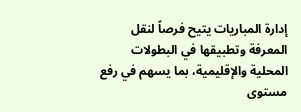إدارة المباريات يتيح فرصاً لنقل المعرفة وتطبيقها في البطولات المحلية والإقليمية، بما يسهم في رفع مستوى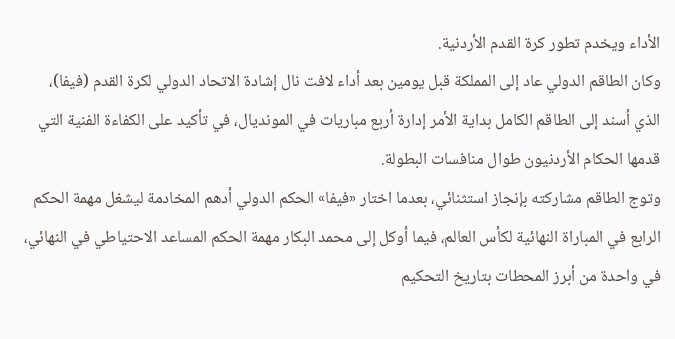الأداء ويخدم تطور كرة القدم الأردنية.
وكان الطاقم الدولي عاد إلى المملكة قبل يومين بعد أداء لافت نال إشادة الاتحاد الدولي لكرة القدم (فيفا)، الذي أسند إلى الطاقم الكامل بداية الأمر إدارة أربع مباريات في المونديال، في تأكيد على الكفاءة الفنية التي قدمها الحكام الأردنيون طوال منافسات البطولة.
وتوج الطاقم مشاركته بإنجاز استثنائي، بعدما اختار «فيفا» الحكم الدولي أدهم المخادمة ليشغل مهمة الحكم الرابع في المباراة النهائية لكأس العالم، فيما أوكل إلى محمد البكار مهمة الحكم المساعد الاحتياطي في النهائي، في واحدة من أبرز المحطات بتاريخ التحكيم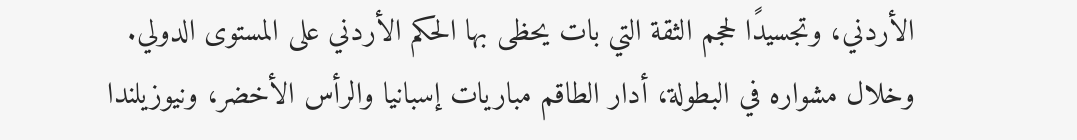الأردني، وتجسيدًا لحجم الثقة التي بات يحظى بها الحكم الأردني على المستوى الدولي.
وخلال مشواره في البطولة، أدار الطاقم مباريات إسبانيا والرأس الأخضر، ونيوزيلندا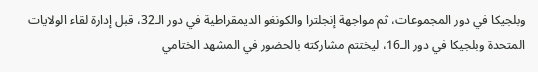وبلجيكا في دور المجموعات، ثم مواجهة إنجلترا والكونغو الديمقراطية في دور الـ32، قبل إدارة لقاء الولايات المتحدة وبلجيكا في دور الـ16، ليختتم مشاركته بالحضور في المشهد الختامي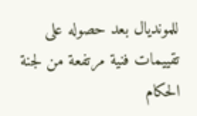للمونديال بعد حصوله على تقييمات فنية مرتفعة من لجنة الحكام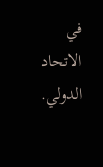في الاتحاد الدولي.